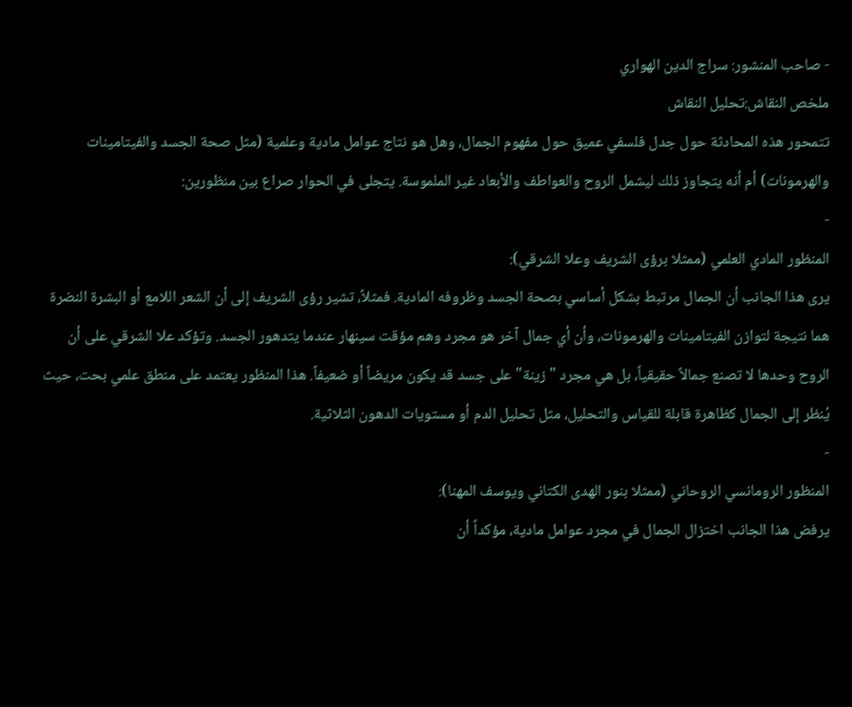- صاحب المنشور: سراج الدين الهواري
ملخص النقاش:تحليل النقاش
تتمحور هذه المحادثة حول جدل فلسفي عميق حول مفهوم الجمال، وهل هو نتاج عوامل مادية وعلمية (مثل صحة الجسد والفيتامينات والهرمونات) أم أنه يتجاوز ذلك ليشمل الروح والعواطف والأبعاد غير الملموسة. يتجلى في الحوار صراع بين منظورين:
-
المنظور المادي العلمي (ممثلا برؤى الشريف وعلا الشرقي):
يرى هذا الجانب أن الجمال مرتبط بشكل أساسي بصحة الجسد وظروفه المادية. فمثلاً، تشير رؤى الشريف إلى أن الشعر اللامع أو البشرة النضرة هما نتيجة لتوازن الفيتامينات والهرمونات، وأن أي جمال آخر هو مجرد وهم مؤقت سينهار عندما يتدهور الجسد. وتؤكد علا الشرقي على أن الروح وحدها لا تصنع جمالاً حقيقياً، بل هي مجرد "زينة" على جسد قد يكون مريضاً أو ضعيفاً. هذا المنظور يعتمد على منطق علمي بحت، حيث يُنظر إلى الجمال كظاهرة قابلة للقياس والتحليل، مثل تحليل الدم أو مستويات الدهون الثلاثية.
-
المنظور الرومانسي الروحاني (ممثلا بنور الهدى الكتاني ويوسف المهنا):
يرفض هذا الجانب اختزال الجمال في مجرد عوامل مادية، مؤكداً أن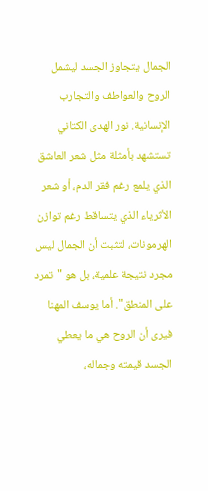الجمال يتجاوز الجسد ليشمل الروح والعواطف والتجارب الإنسانية. نور الهدى الكتاني تستشهد بأمثلة مثل شعر العاشق الذي يلمع رغم فقر الدم، أو شعر الأثرياء الذي يتساقط رغم توازن الهرمونات، لتثبت أن الجمال ليس مجرد نتيجة علمية، بل هو "تمرد على المنطق". أما يوسف المهنا فيرى أن الروح هي ما يعطي الجسد قيمته وجماله،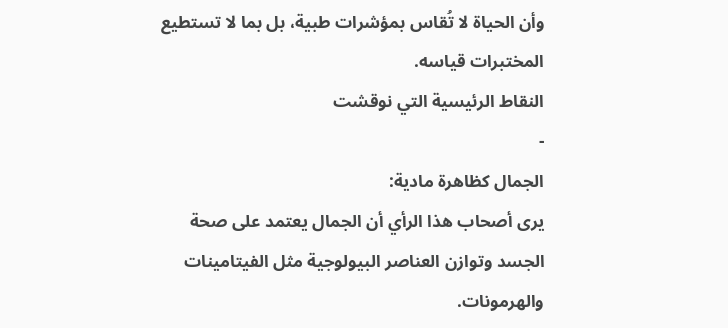وأن الحياة لا تُقاس بمؤشرات طبية، بل بما لا تستطيع المختبرات قياسه.
النقاط الرئيسية التي نوقشت
-
الجمال كظاهرة مادية:
يرى أصحاب هذا الرأي أن الجمال يعتمد على صحة الجسد وتوازن العناصر البيولوجية مثل الفيتامينات والهرمونات.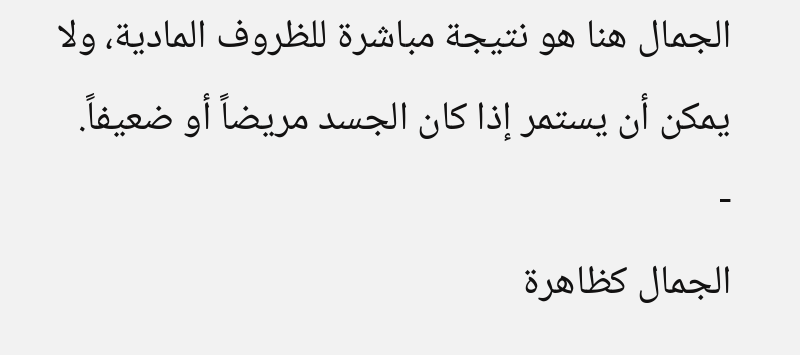الجمال هنا هو نتيجة مباشرة للظروف المادية، ولا يمكن أن يستمر إذا كان الجسد مريضاً أو ضعيفاً.
-
الجمال كظاهرة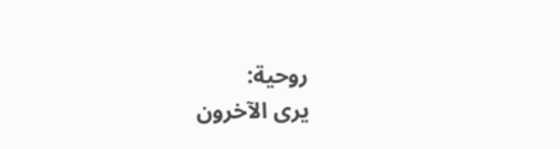روحية:
يرى الآخرون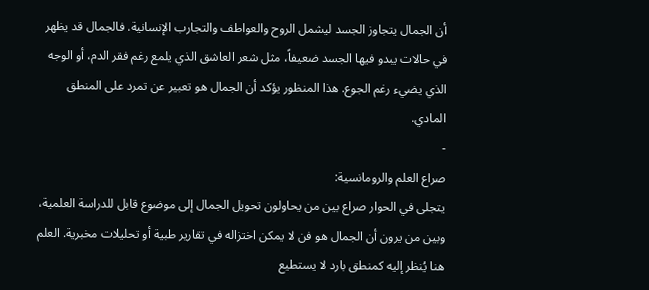أن الجمال يتجاوز الجسد ليشمل الروح والعواطف والتجارب الإنسانية. فالجمال قد يظهر في حالات يبدو فيها الجسد ضعيفاً، مثل شعر العاشق الذي يلمع رغم فقر الدم، أو الوجه الذي يضيء رغم الجوع. هذا المنظور يؤكد أن الجمال هو تعبير عن تمرد على المنطق المادي.
-
صراع العلم والرومانسية:
يتجلى في الحوار صراع بين من يحاولون تحويل الجمال إلى موضوع قابل للدراسة العلمية، وبين من يرون أن الجمال هو فن لا يمكن اختزاله في تقارير طبية أو تحليلات مخبرية. العلم هنا يُنظر إليه كمنطق بارد لا يستطيع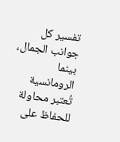تفسير كل جوانب الجمال، بينما الرومانسية تُعتبر محاولة للحفاظ على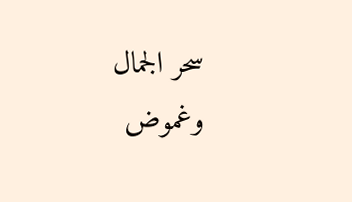سحر الجمال وغموض